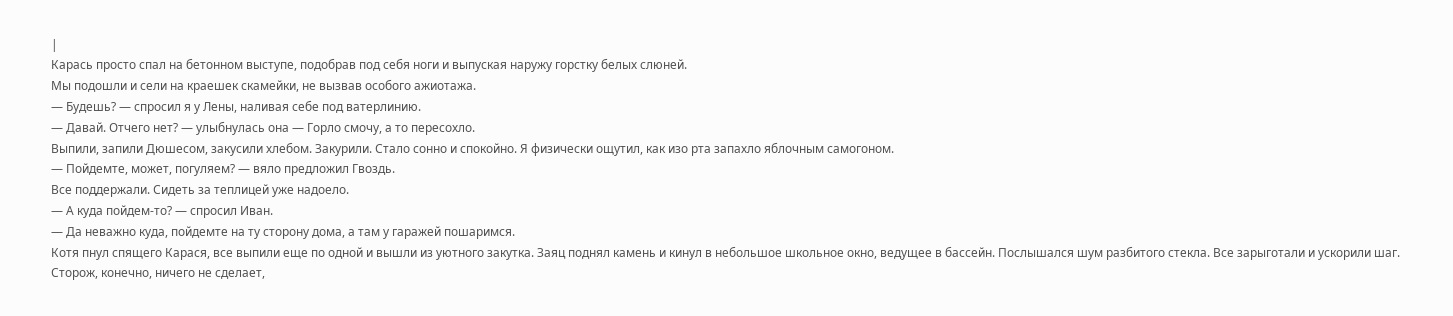|
Карась просто спал на бетонном выступе, подобрав под себя ноги и выпуская наружу горстку белых слюней.
Мы подошли и сели на краешек скамейки, не вызвав особого ажиотажа.
— Будешь? — спросил я у Лены, наливая себе под ватерлинию.
— Давай. Отчего нет? — улыбнулась она — Горло смочу, а то пересохло.
Выпили, запили Дюшесом, закусили хлебом. Закурили. Стало сонно и спокойно. Я физически ощутил, как изо рта запахло яблочным самогоном.
— Пойдемте, может, погуляем? — вяло предложил Гвоздь.
Все поддержали. Сидеть за теплицей уже надоело.
— А куда пойдем-то? — спросил Иван.
— Да неважно куда, пойдемте на ту сторону дома, а там у гаражей пошаримся.
Котя пнул спящего Карася, все выпили еще по одной и вышли из уютного закутка. Заяц поднял камень и кинул в небольшое школьное окно, ведущее в бассейн. Послышался шум разбитого стекла. Все зарыготали и ускорили шаг. Сторож, конечно, ничего не сделает,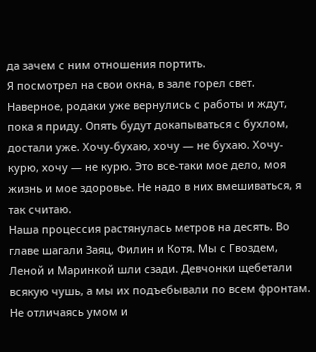да зачем с ним отношения портить.
Я посмотрел на свои окна, в зале горел свет. Наверное, родаки уже вернулись с работы и ждут, пока я приду. Опять будут докапываться с бухлом, достали уже. Хочу-бухаю, хочу — не бухаю. Хочу-курю, хочу — не курю. Это все-таки мое дело, моя жизнь и мое здоровье. Не надо в них вмешиваться, я так считаю.
Наша процессия растянулась метров на десять. Во главе шагали Заяц, Филин и Котя. Мы с Гвоздем, Леной и Маринкой шли сзади. Девчонки щебетали всякую чушь, а мы их подъебывали по всем фронтам. Не отличаясь умом и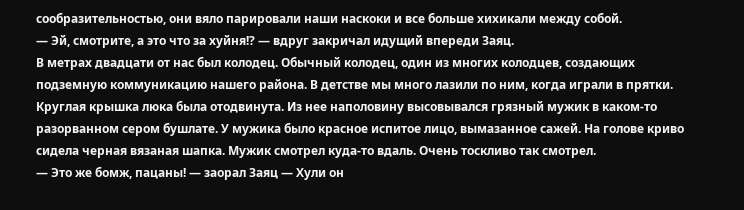сообразительностью, они вяло парировали наши наскоки и все больше хихикали между собой.
— Эй, смотрите, а это что за хуйня!? — вдруг закричал идущий впереди Заяц.
В метрах двадцати от нас был колодец. Обычный колодец, один из многих колодцев, создающих подземную коммуникацию нашего района. В детстве мы много лазили по ним, когда играли в прятки. Круглая крышка люка была отодвинута. Из нее наполовину высовывался грязный мужик в каком-то разорванном сером бушлате. У мужика было красное испитое лицо, вымазанное сажей. На голове криво сидела черная вязаная шапка. Мужик смотрел куда-то вдаль. Очень тоскливо так смотрел.
— Это же бомж, пацаны! — заорал Заяц — Хули он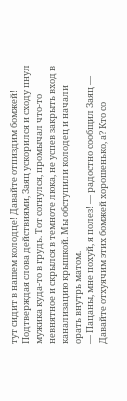тут сидит в нашем колодце! Давайте отпиздим бомжей!
Подтверждая слова действиями, Заяц ускорился и сходу пнул мужика куда-то в грудь. Тот согнулся, промычал что-то невнятное и скрылся в темноте люка, не успев закрыть вход в канализацию крышкой. Мы обступили колодец и начали орать внутрь матом.
— Пацаны, мне похуй, я полез! — радостно сообщил Заяц — Давайте отхуячим этих бомжей хорошенько, а? Кто со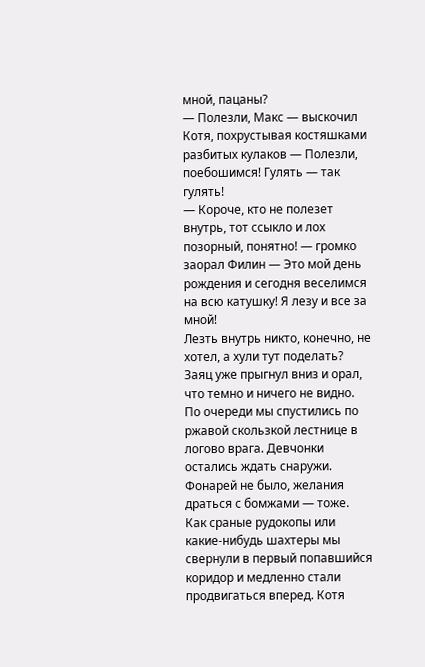мной, пацаны?
— Полезли, Макс — выскочил Котя, похрустывая костяшками разбитых кулаков — Полезли, поебошимся! Гулять — так гулять!
— Короче, кто не полезет внутрь, тот ссыкло и лох позорный, понятно! — громко заорал Филин — Это мой день рождения и сегодня веселимся на всю катушку! Я лезу и все за мной!
Лезть внутрь никто, конечно, не хотел, а хули тут поделать?
Заяц уже прыгнул вниз и орал, что темно и ничего не видно. По очереди мы спустились по ржавой скользкой лестнице в логово врага. Девчонки остались ждать снаружи. Фонарей не было, желания драться с бомжами — тоже.
Как сраные рудокопы или какие-нибудь шахтеры мы свернули в первый попавшийся коридор и медленно стали продвигаться вперед. Котя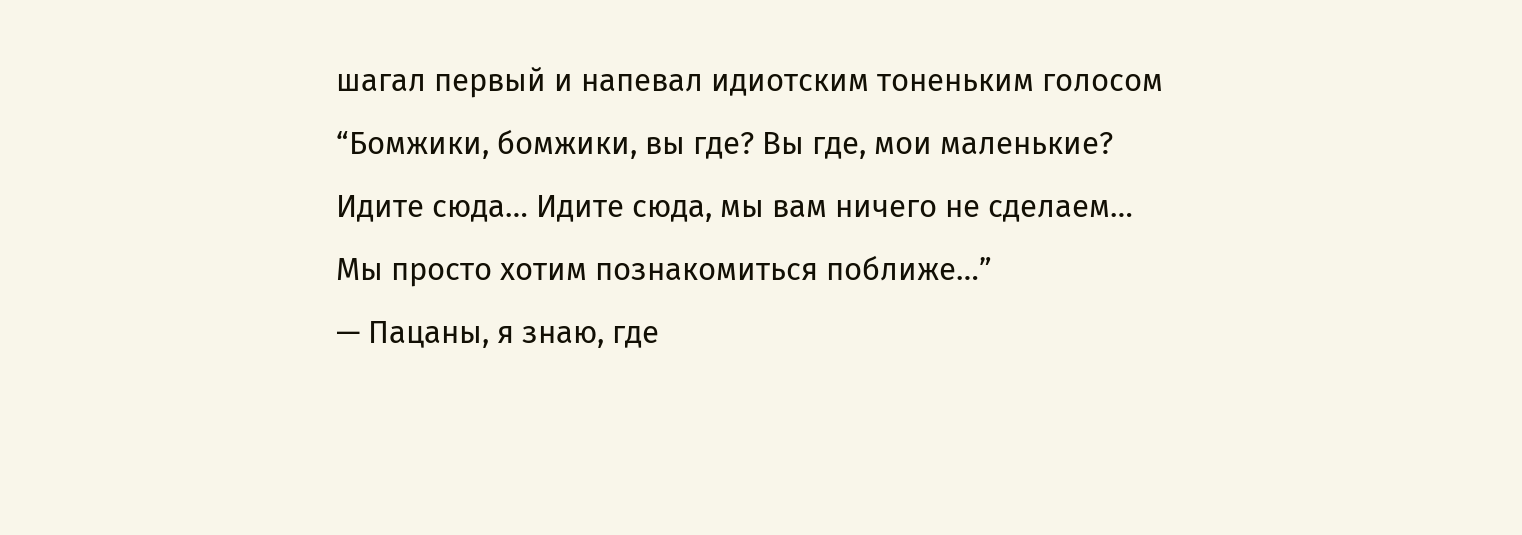шагал первый и напевал идиотским тоненьким голосом “Бомжики, бомжики, вы где? Вы где, мои маленькие? Идите сюда… Идите сюда, мы вам ничего не сделаем… Мы просто хотим познакомиться поближе…”
— Пацаны, я знаю, где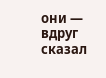они — вдруг сказал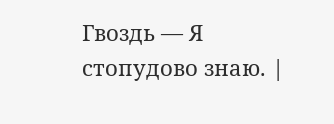Гвоздь — Я стопудово знаю. |